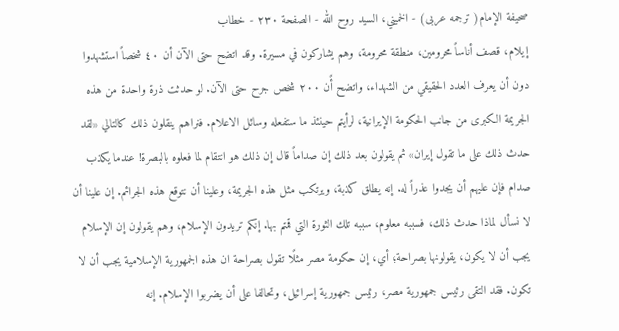صحيفة الإمام( ترجمه عربى) - الخميني، السيد روح الله - الصفحة ٢٣٠ - خطاب
إيلام، قصف أناساً محرومين، منطقة محرومة، وهم يشاركون في مسيرة. وقد اتضح حتى الآن أن ٤٠ شخصاً استشهدوا دون أن يعرف العدد الحقيقي من الشهداء، واتضح أًن ٢٠٠ شخص جرح حتى الآن. لو حدثت ذرة واحدة من هذه الجريمة الكبرى من جانب الحكومة الإيرانية، لرأيتم حينئذ ما ستفعله وسائل الاعلام. فنراهم ينقلون ذلك كالتالي «لقد حدث ذلك على ما تقول إيران» ثم يقولون بعد ذلك إن صداماً قال إن ذلك هو انتقام لما فعلوه بالبصرة! عندما يكذب صدام فإن عليهم أن يجدوا عذراً له. إنه يطلق كذبة، ويرتكب مثل هذه الجريمة، وعلينا أن نتوقع هذه الجرائم. إن علينا أن لا نسأل لماذا حدث ذلك، فسببه معلوم، سببه تلك الثورة التي قمتم بها. إنكم تريدون الإسلام، وهم يقولون إن الإسلام يجب أن لا يكون، يقولونها بصراحة؛ أي، إن حكومة مصر مثلًا تقول بصراحة ان هذه الجمهورية الإسلامية يجب أن لا تكون. فقد التقى رئيس جمهورية مصر، رئيس جمهورية إسرائيل، وتحالفا على أن يضربوا الإسلام. إنه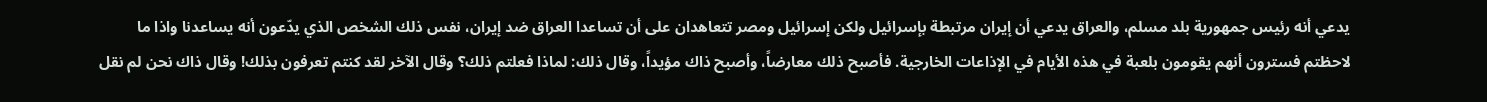يدعي أنه رئيس جمهورية بلد مسلم، والعراق يدعي أن إيران مرتبطة بإسرائيل ولكن إسرائيل ومصر تتعاهدان على أن تساعدا العراق ضد إيران، نفس ذلك الشخص الذي يدّعون أنه يساعدنا واذا ما لاحظتم فسترون أنهم يقومون بلعبة في هذه الأيام في الإذاعات الخارجية. فأصبح ذلك معارضاً، وأصبح ذاك مؤيداً، وقال ذلك: لماذا فعلتم ذلك؟ وقال الآخر لقد كنتم تعرفون بذلك! وقال ذاك نحن لم نقل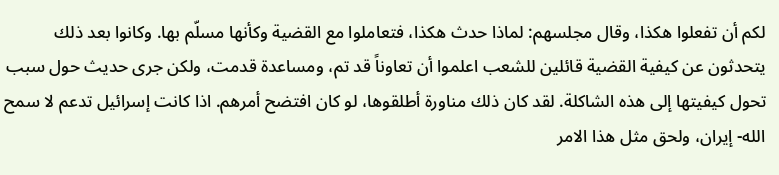لكم أن تفعلوا هكذا، وقال مجلسهم: لماذا حدث هكذا، فتعاملوا مع القضية وكأنها مسلّم بها. وكانوا بعد ذلك يتحدثون عن كيفية القضية قائلين للشعب اعلموا أن تعاوناً قد تم، ومساعدة قدمت، ولكن جرى حديث حول سبب تحول كيفيتها إلى هذه الشاكلة. لقد كان ذلك مناورة أطلقوها، لو كان افتضح أمرهم. اذا كانت إسرائيل تدعم لا سمح الله- إيران، ولحق مثل هذا الامر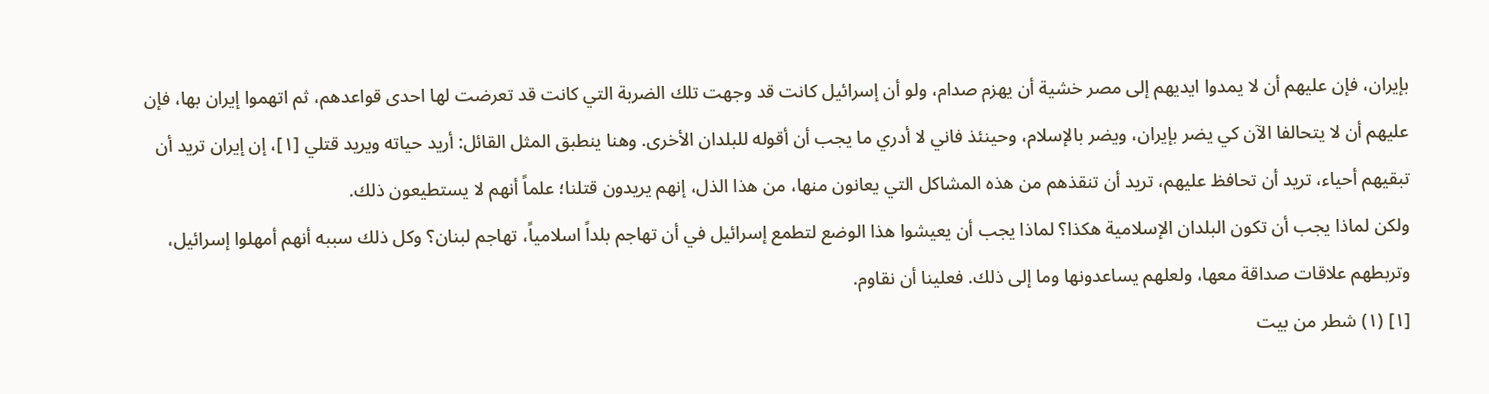بإيران، فإن عليهم أن لا يمدوا ايديهم إلى مصر خشية أن يهزم صدام، ولو أن إسرائيل كانت قد وجهت تلك الضربة التي كانت قد تعرضت لها احدى قواعدهم، ثم اتهموا إيران بها، فإن عليهم أن لا يتحالفا الآن كي يضر بإيران، ويضر بالإسلام، وحينئذ فاني لا أدري ما يجب أن أقوله للبلدان الأخرى. وهنا ينطبق المثل القائل: أريد حياته ويريد قتلي [١]، إن إيران تريد أن تبقيهم أحياء، تريد أن تحافظ عليهم، تريد أن تنقذهم من هذه المشاكل التي يعانون منها، من هذا الذل، إنهم يريدون قتلنا؛ علماً أنهم لا يستطيعون ذلك.
ولكن لماذا يجب أن تكون البلدان الإسلامية هكذا؟ لماذا يجب أن يعيشوا هذا الوضع لتطمع إسرائيل في أن تهاجم بلداً اسلامياً، تهاجم لبنان؟ وكل ذلك سببه أنهم أمهلوا إسرائيل، وتربطهم علاقات صداقة معها، ولعلهم يساعدونها وما إلى ذلك. فعلينا أن نقاوم.
[١] (١) شطر من بيت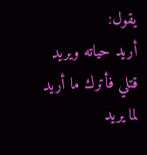يقول:
أريد حياته ويريد قتلي فأترك ما أريد لما يريد